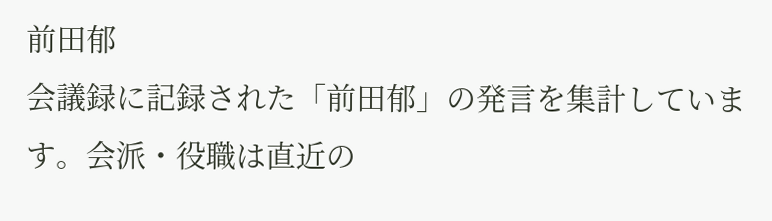前田郁
会議録に記録された「前田郁」の発言を集計しています。会派・役職は直近の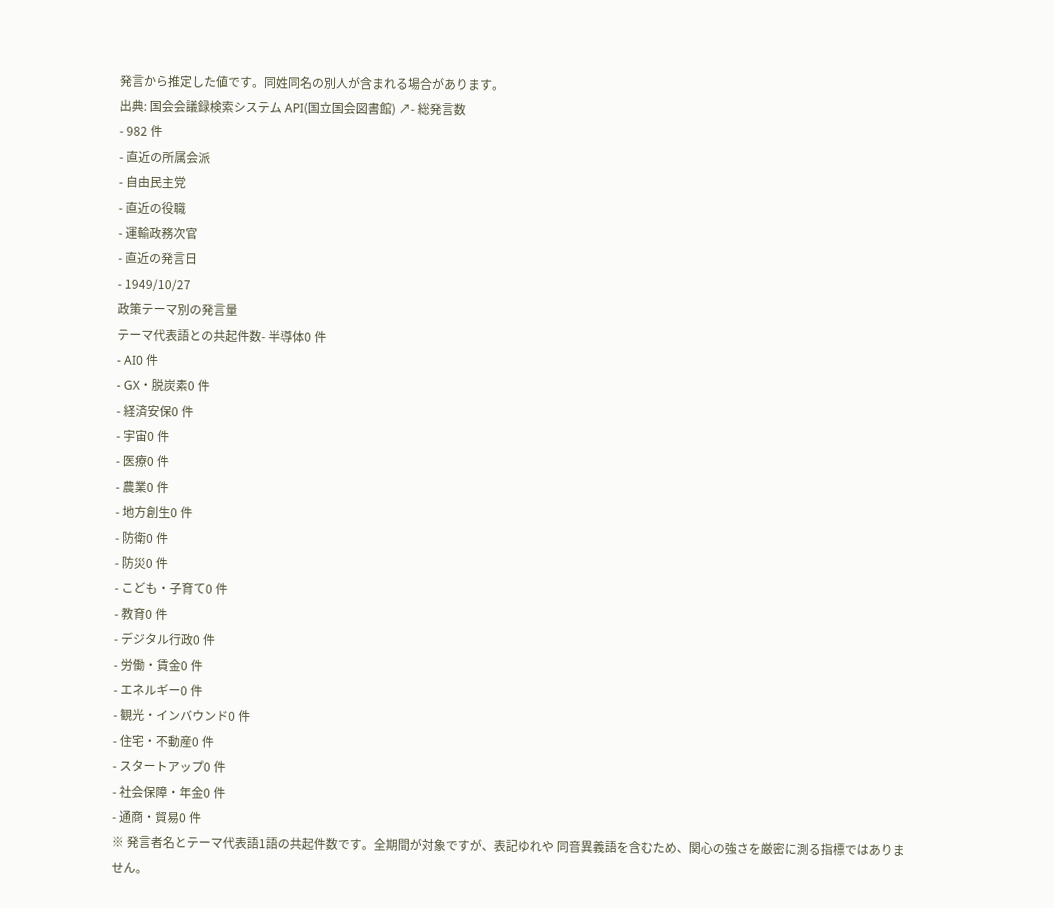発言から推定した値です。同姓同名の別人が含まれる場合があります。
出典: 国会会議録検索システム API(国立国会図書館) ↗- 総発言数
- 982 件
- 直近の所属会派
- 自由民主党
- 直近の役職
- 運輸政務次官
- 直近の発言日
- 1949/10/27
政策テーマ別の発言量
テーマ代表語との共起件数- 半導体0 件
- AI0 件
- GX・脱炭素0 件
- 経済安保0 件
- 宇宙0 件
- 医療0 件
- 農業0 件
- 地方創生0 件
- 防衛0 件
- 防災0 件
- こども・子育て0 件
- 教育0 件
- デジタル行政0 件
- 労働・賃金0 件
- エネルギー0 件
- 観光・インバウンド0 件
- 住宅・不動産0 件
- スタートアップ0 件
- 社会保障・年金0 件
- 通商・貿易0 件
※ 発言者名とテーマ代表語1語の共起件数です。全期間が対象ですが、表記ゆれや 同音異義語を含むため、関心の強さを厳密に測る指標ではありません。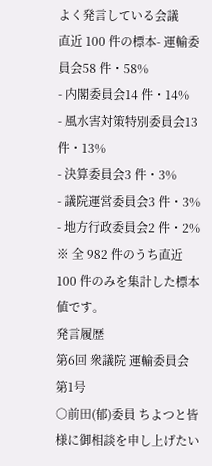よく発言している会議
直近 100 件の標本- 運輸委員会58 件・58%
- 内閣委員会14 件・14%
- 風水害対策特別委員会13 件・13%
- 決算委員会3 件・3%
- 議院運営委員会3 件・3%
- 地方行政委員会2 件・2%
※ 全 982 件のうち直近 100 件のみを集計した標本値です。
発言履歴
第6回 衆議院 運輸委員会 第1号
○前田(郁)委員 ちよつと皆様に御相談を申し上げたい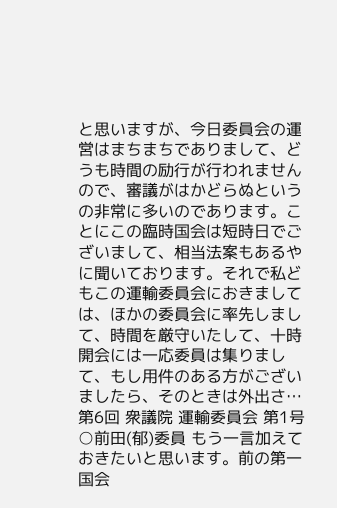と思いますが、今日委員会の運営はまちまちでありまして、どうも時間の励行が行われませんので、審議がはかどらぬというの非常に多いのであります。ことにこの臨時国会は短時日でございまして、相当法案もあるやに聞いております。それで私どもこの運輸委員会におきましては、ほかの委員会に率先しまして、時間を厳守いたして、十時開会には一応委員は集りまして、もし用件のある方がございましたら、そのときは外出さ…
第6回 衆議院 運輸委員会 第1号
○前田(郁)委員 もう一言加えておきたいと思います。前の第一国会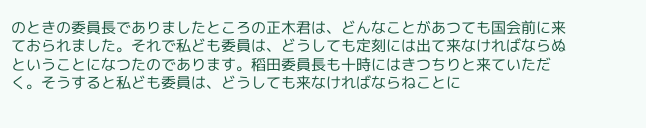のときの委員長でありましたところの正木君は、どんなことがあつても国会前に来ておられました。それで私ども委員は、どうしても定刻には出て来なければならぬということになつたのであります。稻田委員長も十時にはきつちりと来ていただく。そうすると私ども委員は、どうしても来なければならねことに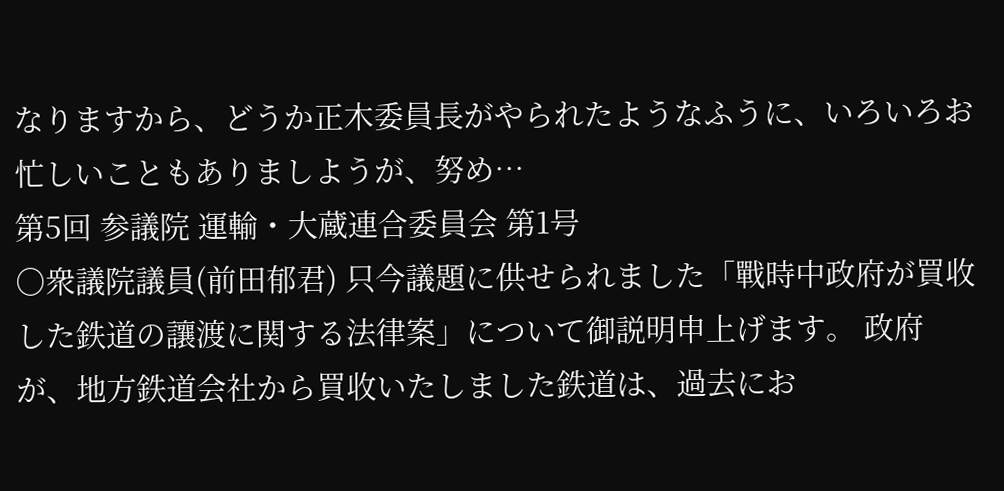なりますから、どうか正木委員長がやられたようなふうに、いろいろお忙しいこともありましようが、努め…
第5回 参議院 運輸・大蔵連合委員会 第1号
○衆議院議員(前田郁君) 只今議題に供せられました「戰時中政府が買收した鉄道の讓渡に関する法律案」について御説明申上げます。 政府が、地方鉄道会社から買收いたしました鉄道は、過去にお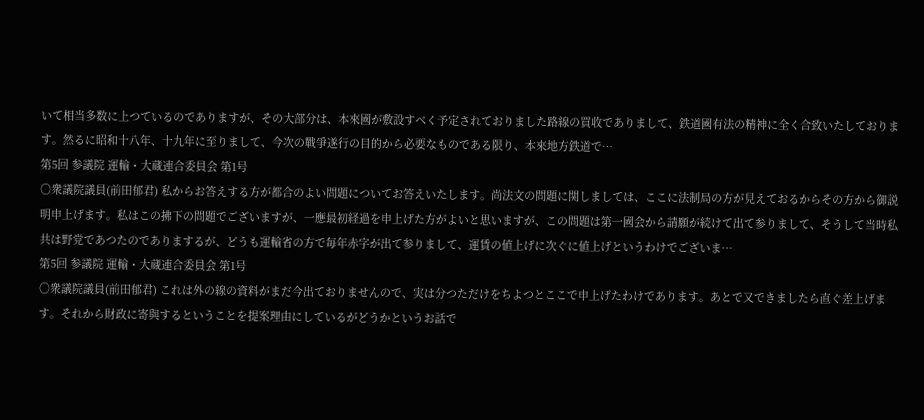いて相当多数に上つているのでありますが、その大部分は、本來國が敷設すべく予定されておりました路線の買收でありまして、鉄道國有法の精神に全く合致いたしております。然るに昭和十八年、十九年に至りまして、今次の戰爭遂行の目的から必要なものである限り、本來地方鉄道で…
第5回 参議院 運輸・大蔵連合委員会 第1号
○衆議院議員(前田郁君) 私からお答えする方が都合のよい問題についてお答えいたします。尚法文の問題に関しましては、ここに法制局の方が見えておるからその方から御説明申上げます。私はこの拂下の問題でございますが、一應最初経過を申上げた方がよいと思いますが、この問題は第一國会から請願が続けて出て参りまして、そうして当時私共は野党であつたのでありまするが、どうも運輸省の方で毎年赤字が出て参りまして、運賃の値上げに次ぐに値上げというわけでございま…
第5回 参議院 運輸・大蔵連合委員会 第1号
○衆議院議員(前田郁君) これは外の線の資料がまだ今出ておりませんので、実は分つただけをちよつとここで申上げたわけであります。あとで又できましたら直ぐ差上げます。それから財政に寄與するということを提案理由にしているがどうかというお話で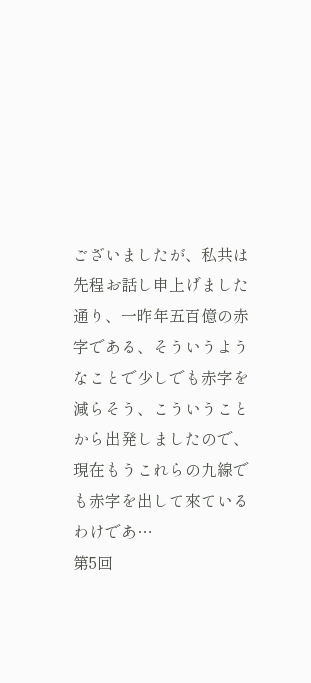ございましたが、私共は先程お話し申上げました通り、一昨年五百億の赤字である、そういうようなことで少しでも赤字を減らそう、こういうことから出発しましたので、現在もうこれらの九線でも赤字を出して來ているわけであ…
第5回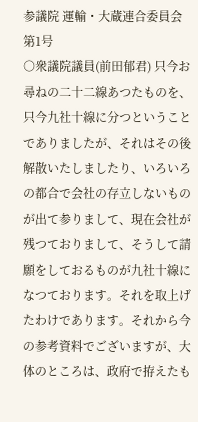参議院 運輸・大蔵連合委員会 第1号
○衆議院議員(前田郁君) 只今お尋ねの二十二線あつたものを、只今九社十線に分つということでありましたが、それはその後解散いたしましたり、いろいろの都合で会社の存立しないものが出て参りまして、現在会社が残つておりまして、そうして請願をしておるものが九社十線になつております。それを取上げたわけであります。それから今の参考資料でございますが、大体のところは、政府で拵えたも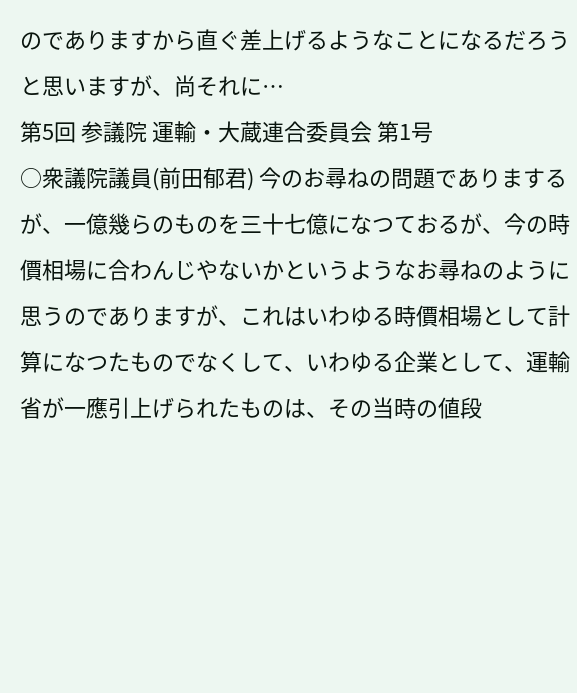のでありますから直ぐ差上げるようなことになるだろうと思いますが、尚それに…
第5回 参議院 運輸・大蔵連合委員会 第1号
○衆議院議員(前田郁君) 今のお尋ねの問題でありまするが、一億幾らのものを三十七億になつておるが、今の時價相場に合わんじやないかというようなお尋ねのように思うのでありますが、これはいわゆる時價相場として計算になつたものでなくして、いわゆる企業として、運輸省が一應引上げられたものは、その当時の値段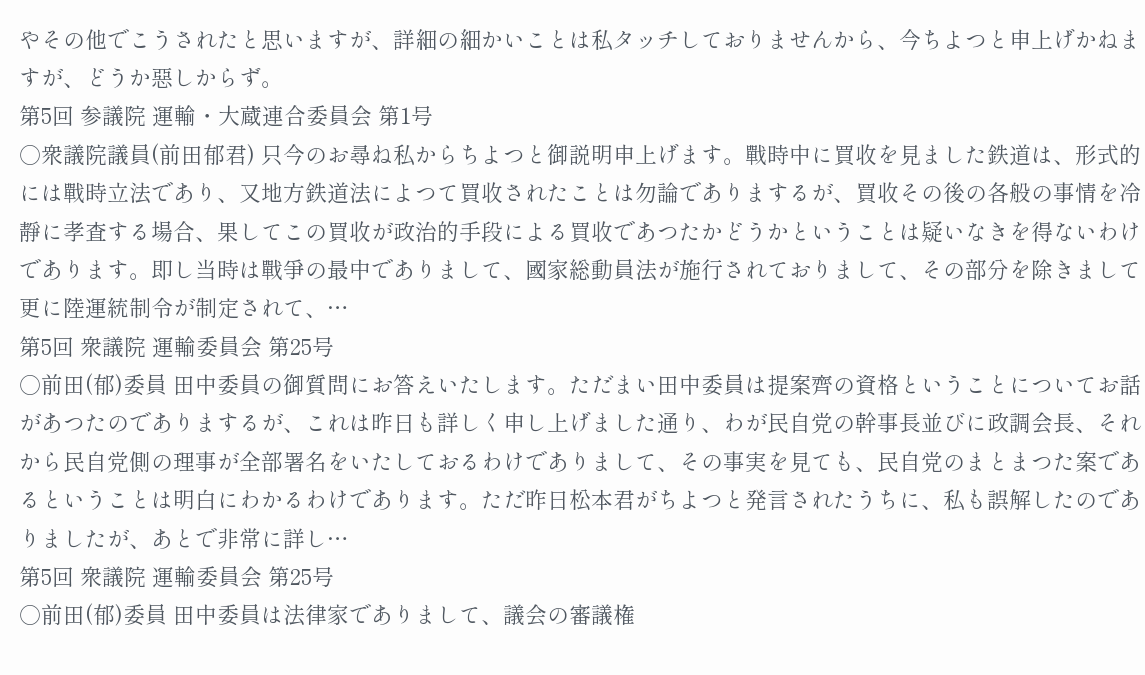やその他でこうされたと思いますが、詳細の細かいことは私タッチしておりませんから、今ちよつと申上げかねますが、どうか惡しからず。
第5回 参議院 運輸・大蔵連合委員会 第1号
○衆議院議員(前田郁君) 只今のお尋ね私からちよつと御説明申上げます。戰時中に買收を見ました鉄道は、形式的には戰時立法であり、又地方鉄道法によつて買收されたことは勿論でありまするが、買收その後の各般の事情を冷靜に孝査する場合、果してこの買收が政治的手段による買收であつたかどうかということは疑いなきを得ないわけであります。即し当時は戰爭の最中でありまして、國家総動員法が施行されておりまして、その部分を除きまして更に陸運統制令が制定されて、…
第5回 衆議院 運輸委員会 第25号
○前田(郁)委員 田中委員の御質問にお答えいたします。ただまい田中委員は提案齊の資格ということについてお話があつたのでありまするが、これは昨日も詳しく申し上げました通り、わが民自党の幹事長並びに政調会長、それから民自党側の理事が全部署名をいたしておるわけでありまして、その事実を見ても、民自党のまとまつた案であるということは明白にわかるわけであります。ただ昨日松本君がちよつと発言されたうちに、私も誤解したのでありましたが、あとで非常に詳し…
第5回 衆議院 運輸委員会 第25号
○前田(郁)委員 田中委員は法律家でありまして、議会の審議権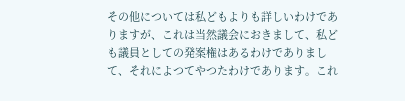その他については私どもよりも詳しいわけでありますが、これは当然議会におきまして、私ども議員としての発案権はあるわけでありまして、それによつてやつたわけであります。これ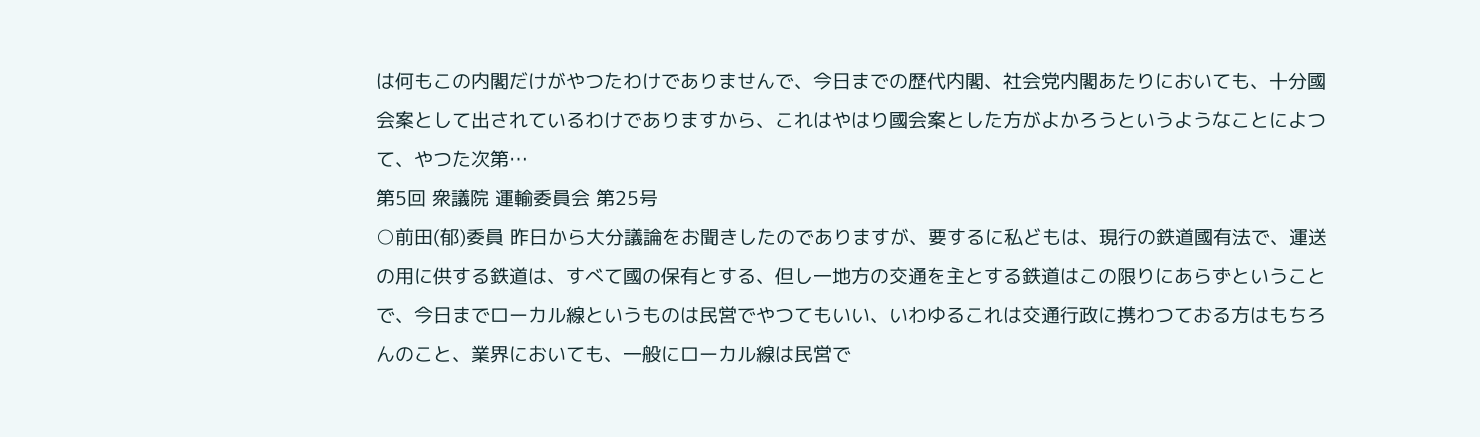は何もこの内閣だけがやつたわけでありませんで、今日までの歴代内閣、社会党内閣あたりにおいても、十分國会案として出されているわけでありますから、これはやはり國会案とした方がよかろうというようなことによつて、やつた次第…
第5回 衆議院 運輸委員会 第25号
○前田(郁)委員 昨日から大分議論をお聞きしたのでありますが、要するに私どもは、現行の鉄道國有法で、運送の用に供する鉄道は、すべて國の保有とする、但し一地方の交通を主とする鉄道はこの限りにあらずということで、今日までローカル線というものは民営でやつてもいい、いわゆるこれは交通行政に携わつておる方はもちろんのこと、業界においても、一般にローカル線は民営で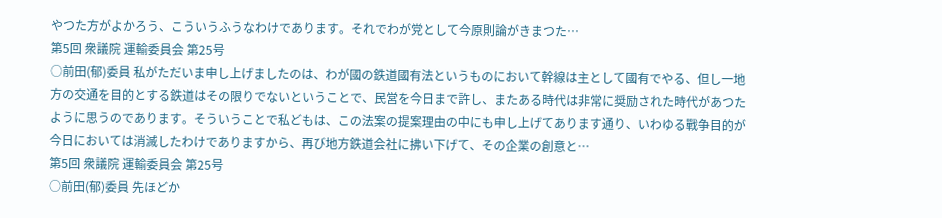やつた方がよかろう、こういうふうなわけであります。それでわが党として今原則論がきまつた…
第5回 衆議院 運輸委員会 第25号
○前田(郁)委員 私がただいま申し上げましたのは、わが國の鉄道國有法というものにおいて幹線は主として國有でやる、但し一地方の交通を目的とする鉄道はその限りでないということで、民営を今日まで許し、またある時代は非常に奨励された時代があつたように思うのであります。そういうことで私どもは、この法案の提案理由の中にも申し上げてあります通り、いわゆる戰争目的が今日においては消滅したわけでありますから、再び地方鉄道会社に拂い下げて、その企業の創意と…
第5回 衆議院 運輸委員会 第25号
○前田(郁)委員 先ほどか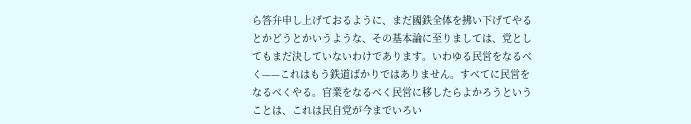ら答弁申し上げておるように、まだ國鉄全体を拂い下げてやるとかどうとかいうような、その基本論に至りましては、党としてもまだ決していないわけであります。いわゆる民営をなるべく——これはもう鉄道ばかりではありません。すべてに民営をなるべくやる。官業をなるべく民営に移したらよかろうということは、これは民自党が今までいろい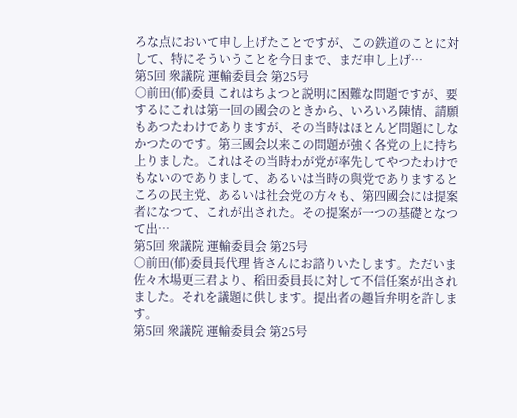ろな点において申し上げたことですが、この鉄道のことに対して、特にそういうことを今日まで、まだ申し上げ…
第5回 衆議院 運輸委員会 第25号
○前田(郁)委員 これはちよつと説明に困難な問題ですが、要するにこれは第一回の國会のときから、いろいろ陳情、請願もあつたわけでありますが、その当時はほとんど問題にしなかつたのです。第三國会以来この問題が強く各党の上に持ち上りました。これはその当時わが党が率先してやつたわけでもないのでありまして、あるいは当時の與党でありまするところの民主党、あるいは社会党の方々も、第四國会には提案者になつて、これが出された。その提案が一つの基礎となつて出…
第5回 衆議院 運輸委員会 第25号
○前田(郁)委員長代理 皆さんにお諮りいたします。ただいま佐々木場更三君より、稻田委員長に対して不信任案が出されました。それを議題に供します。提出者の趣旨弁明を許します。
第5回 衆議院 運輸委員会 第25号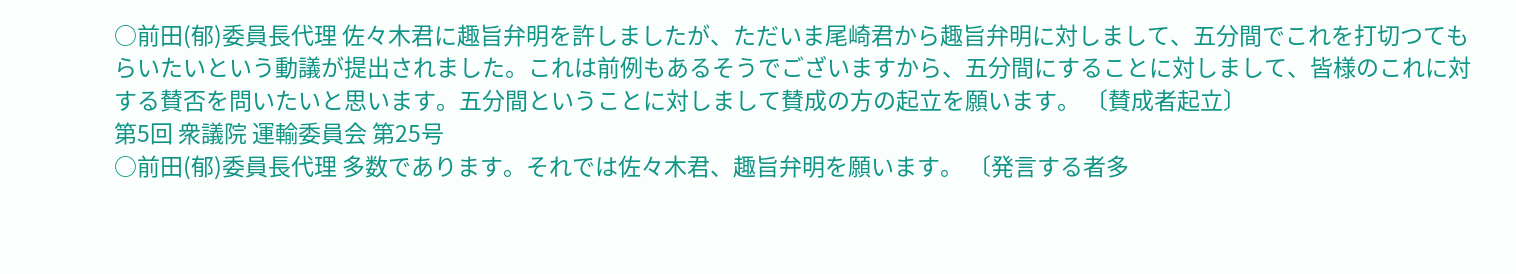○前田(郁)委員長代理 佐々木君に趣旨弁明を許しましたが、ただいま尾崎君から趣旨弁明に対しまして、五分間でこれを打切つてもらいたいという動議が提出されました。これは前例もあるそうでございますから、五分間にすることに対しまして、皆様のこれに対する賛否を問いたいと思います。五分間ということに対しまして賛成の方の起立を願います。 〔賛成者起立〕
第5回 衆議院 運輸委員会 第25号
○前田(郁)委員長代理 多数であります。それでは佐々木君、趣旨弁明を願います。 〔発言する者多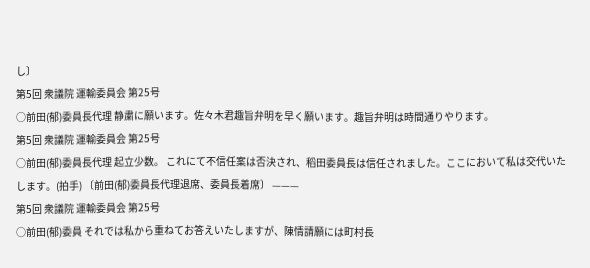し〕
第5回 衆議院 運輸委員会 第25号
○前田(郁)委員長代理 静粛に願います。佐々木君趣旨弁明を早く願います。趣旨弁明は時間通りやります。
第5回 衆議院 運輸委員会 第25号
○前田(郁)委員長代理 起立少数。 これにて不信任案は否決され、稻田委員長は信任されました。ここにおいて私は交代いたします。(拍手) 〔前田(郁)委員長代理退席、委員長着席〕 ———
第5回 衆議院 運輸委員会 第25号
○前田(郁)委員 それでは私から重ねてお答えいたしますが、陳情請願には町村長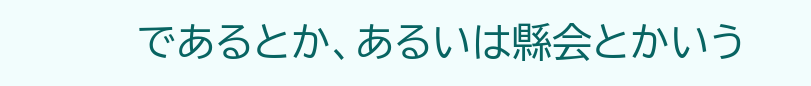であるとか、あるいは縣会とかいう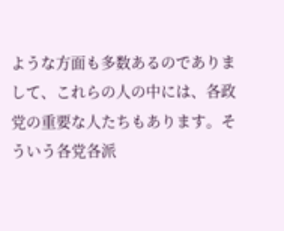ような方面も多数あるのでありまして、これらの人の中には、各政党の重要な人たちもあります。そういう各党各派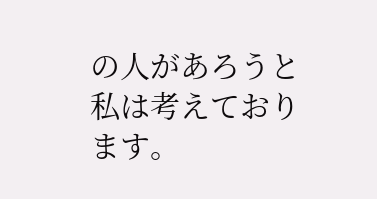の人があろうと私は考えております。